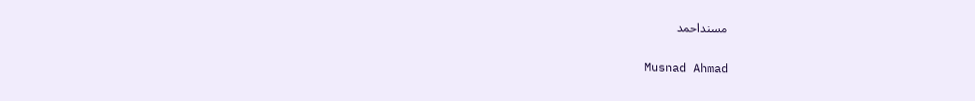مسنداحمد

Musnad Ahmad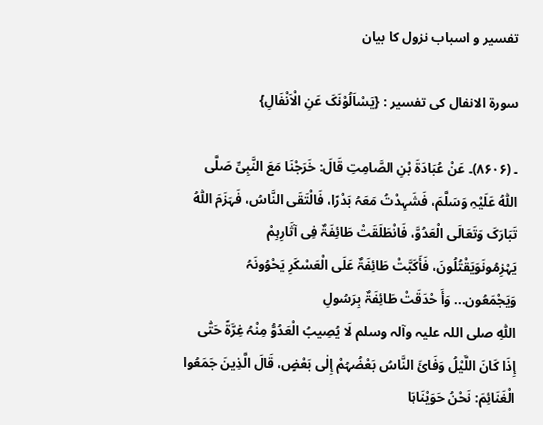تفسیر و اسباب نزول کا بیان

سورۃ الانفال کی تفسیر : {یَسْاَلُوْنَکَ عَنِ الْاَنْفَالِ}

۔ (۸۶۰۶)۔ عَنْ عُبَادَۃَ بْنِ الصَّامِتِ قَالَ: خَرَجْنَا مَعَ النَّبِیِّ صَلَّی اللّٰہُ عَلَیْہِ وَسَلَّمَ، فَشَہِدْتُ مَعَہُ بَدْرًا، فَالْتَقَی النَّاسُ، فَہَزَمَ اللّٰہُ تَبَارَکَ وَتَعَالَی الْعَدُوَّ، فَانْطَلَقَتْ طَائِفَۃٌ فِی آثَارِہِمْ یَہْزِمُونَوَیَقْتُلُونَ، فَأَکَبَّتْ طَائِفَۃٌ عَلَی الْعَسْکَرِ یَحْوُونَہُ وَیَجْمَعُون... وَأَ حْدَقَتْ طَائِفَۃٌ بِرَسُولِ اللّٰہِ ‌صلی ‌اللہ ‌علیہ ‌وآلہ ‌وسلم لَا یُصِیبُ الْعَدُوُّ مِنْہُ غِرَّۃً حَتّٰی إِذَا کَانَ اللَّیْلُ وَفَائَ النَّاسُ بَعْضُہُمْ إِلٰی بَعْضٍ، قَالَ الَّذِینَ جَمَعُوا الْغَنَائِمَ: نَحْنُ حَوَیْنَاہَا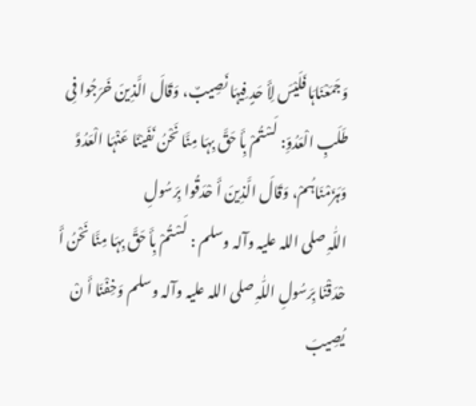وَجَمَعْنَاہَا فَلَیْسَ لِأَ حَدٍ فِیہَا نَصِیبٌ، وَقَالَ الَّذِینَ خَرَجُوا فِی طَلَبِ الْعَدُوِّ: لَسْتُمْ بِأَ حَقَّ بِہَا مِنَّا نَحْنُ نَفَیْنَا عَنْہَا الْعَدُوَّ وَہَزَمْنَاہُمْ، وَقَالَ الَّذِینَ أَ حْدَقُوا بِرَسُولِ اللّٰہِ ‌صلی ‌اللہ ‌علیہ ‌وآلہ ‌وسلم : لَسْتُمْ بِأَ حَقَّ بِہَا مِنَّا نَحْنُ أَ حْدَقْنَا بِرَسُولِ اللّٰہِ ‌صلی ‌اللہ ‌علیہ ‌وآلہ ‌وسلم وَخِفْنَا أَ نْ یُصِیبَ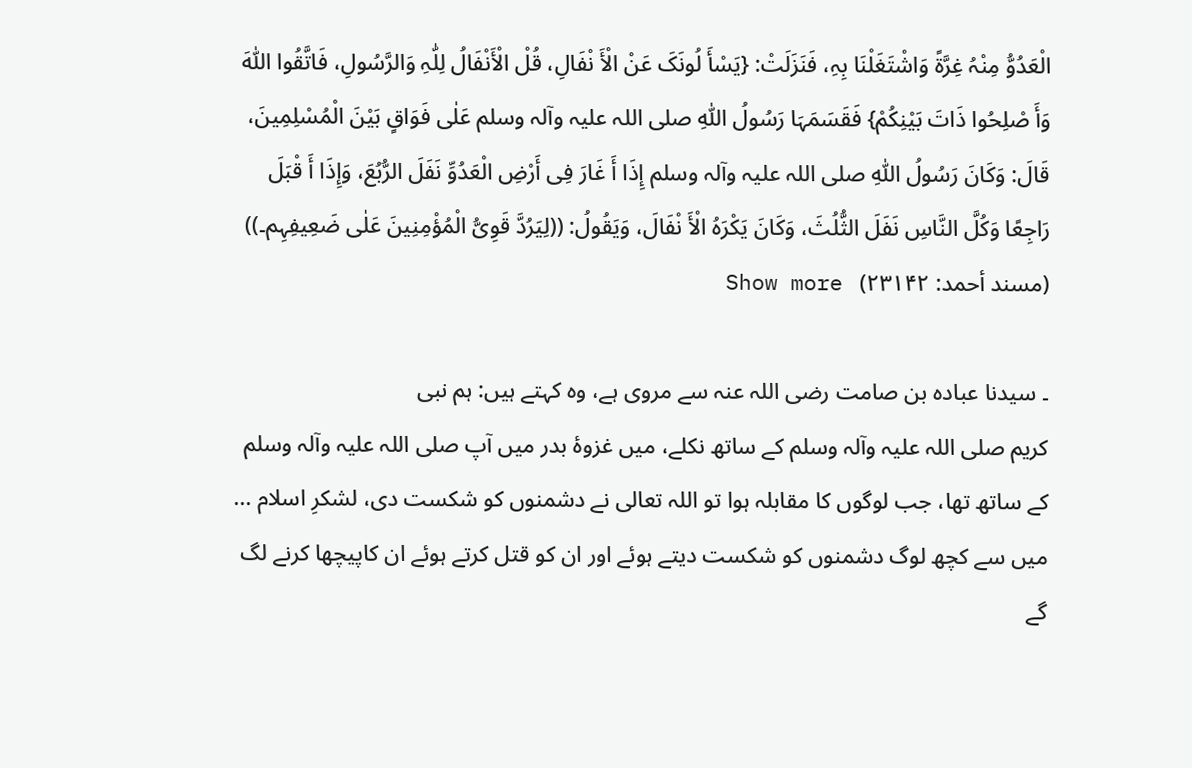الْعَدُوُّ مِنْہُ غِرَّۃً وَاشْتَغَلْنَا بِہِ، فَنَزَلَتْ: {یَسْأَ لُونَکَ عَنْ الْأَ نْفَالِ، قُلْ الْأَنْفَالُ لِلّٰہِ وَالرَّسُولِ، فَاتَّقُوا اللّٰہَ وَأَ صْلِحُوا ذَاتَ بَیْنِکُمْ} فَقَسَمَہَا رَسُولُ اللّٰہِ ‌صلی ‌اللہ ‌علیہ ‌وآلہ ‌وسلم عَلٰی فَوَاقٍ بَیْنَ الْمُسْلِمِینَ، قَالَ: وَکَانَ رَسُولُ اللّٰہِ ‌صلی ‌اللہ ‌علیہ ‌وآلہ ‌وسلم إِذَا أَ غَارَ فِی أَرْضِ الْعَدُوِّ نَفَلَ الرُّبُعَ، وَإِذَا أَ قْبَلَ رَاجِعًا وَکُلَّ النَّاسِ نَفَلَ الثُّلُثَ، وَکَانَ یَکْرَہُ الْأَ نْفَالَ، وَیَقُولُ: ((لِیَرُدَّ قَوِیُّ الْمُؤْمِنِینَ عَلٰی ضَعِیفِہِم۔)) (مسند أحمد: ۲۳۱۴۲)   Show more

۔ سیدنا عبادہ بن صامت ‌رضی ‌اللہ ‌عنہ سے مروی ہے، وہ کہتے ہیں: ہم نبی کریم ‌صلی ‌اللہ ‌علیہ ‌وآلہ ‌وسلم کے ساتھ نکلے، میں غزوۂ بدر میں آپ ‌صلی ‌اللہ ‌علیہ ‌وآلہ ‌وسلم کے ساتھ تھا، جب لوگوں کا مقابلہ ہوا تو اللہ تعالی نے دشمنوں کو شکست دی، لشکرِ اسلام ... میں سے کچھ لوگ دشمنوں کو شکست دیتے ہوئے اور ان کو قتل کرتے ہوئے ان کاپیچھا کرنے لگ گے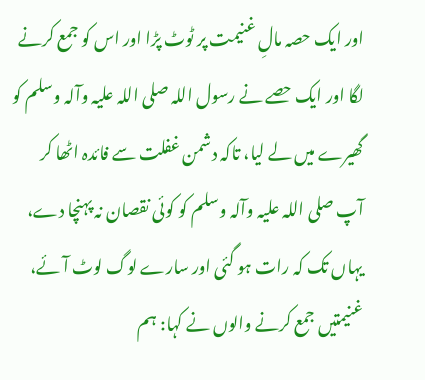اور ایک حصہ مالِ غنیمت پر ٹوٹ پڑا اور اس کو جمع کرنے لگا اور ایک حصے نے رسول اللہ ‌صلی ‌اللہ ‌علیہ ‌وآلہ ‌وسلم کو گھیرے میں لے لیا، تاکہ دشمن غفلت سے فائدہ اٹھا کر آپ ‌صلی ‌اللہ ‌علیہ ‌وآلہ ‌وسلم کو کوئی نقصان نہ پہنچا دے، یہاں تک کہ رات ہو گئی اور سارے لوگ لوٹ آئے، غنیمتیں جمع کرنے والوں نے کہا: ہم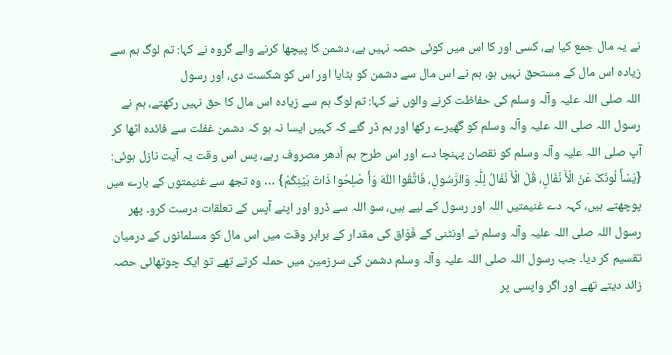نے یہ مال جمع کیا ہے، کسی اور کا اس میں کوئی حصہ نہیں ہے، دشمن کا پیچھا کرنے والے گروہ نے کہا: تم لوگ ہم سے زیادہ اس مال کے مستحق نہیں ہو، ہم نے اس مال سے دشمن کو ہٹایا اور اس کو شکست دی، اور رسول اللہ ‌صلی ‌اللہ ‌علیہ ‌وآلہ ‌وسلم کی حفاظت کرنے والوں نے کہا: تم لوگ ہم سے زیادہ اس مال کا حق نہیں رکھتے، ہم نے رسول اللہ ‌صلی ‌اللہ ‌علیہ ‌وآلہ ‌وسلم کو گھیرے رکھا اور ہم ڈر گئے کہ کہیں ایسا نہ ہو کہ دشمن غفلت سے فائدہ اٹھا کر آپ ‌صلی ‌اللہ ‌علیہ ‌وآلہ ‌وسلم کو نقصان پہنچا دے اور اس طرح ہم اُدھر مصروف رہے، پس اس وقت یہ آیت نازل ہوئی: {یَسْأَ لُونَکَ عَنْ الْأَ نْفَالِ، قُلْ الْأَ نْفَالُ لِلّٰہِ وَالرَّسُولِ، فَاتَّقُوا اللّٰہَ وَأَ صْلِحُوا ذَاتَ بَیْنِکُمْ} … وہ تجھ سے غنیمتوں کے بارے میں پوچھتے ہیں، کہہ دے غنیمتیں اللہ اور رسول کے لیے ہیں، سو اللہ سے ڈرو اور اپنے آپس کے تعلقات درست کرو۔ پھر رسول اللہ ‌صلی ‌اللہ ‌علیہ ‌وآلہ ‌وسلم نے اونٹنی کے فَوَاق کی مقدار کے برابر وقت میں اس مال کو مسلمانوں کے درمیان تقسیم کر دیا۔ جب رسول اللہ ‌صلی ‌اللہ ‌علیہ ‌وآلہ ‌وسلم دشمن کی سرزمین میں حملہ کرتے تھے تو ایک چوتھائی حصہ زائد دیتے تھے اور اگر واپسی پر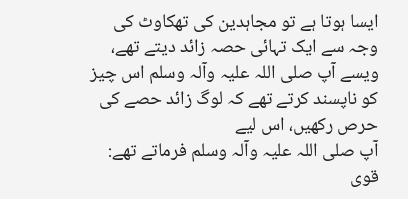ایسا ہوتا ہے تو مجاہدین کی تھکاوٹ کی وجہ سے ایک تہائی حصہ زائد دیتے تھے، ویسے آپ ‌صلی ‌اللہ ‌علیہ ‌وآلہ ‌وسلم اس چیز کو ناپسند کرتے تھے کہ لوگ زائد حصے کی حرص رکھیں، اس لیے آپ ‌صلی ‌اللہ ‌علیہ ‌وآلہ ‌وسلم فرماتے تھے: قوی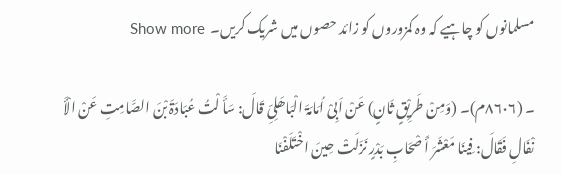مسلمانوں کو چاہیے کہ وہ کمزوروں کو زائد حصوں میں شریک کریں۔  Show more

۔ (۸۶۰۶م)۔ (وَمِنْ طَرِیْقٍ ثَانٍ) عَنْ اَبِیْ اُمَامَۃَ الْبَاھَلِیِّ قَالَ: سَأَ لْتُ عُبَادَۃَ بْنَ الصَّامِتِ عَنْ الْأَ نْفَالِ فَقَالَ: فِینَا مَعْشَرَ أَ صْحَابِ بَدْرٍ نَزَلَتْ حِینَ اخْتَلَفْنَا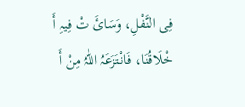فِی النَّفْلِ، وَسَائَ تْ فِیہِ أَ خْلَاقُنَا، فَانْتَزَعَہُ اللّٰہُ مِنْ أَ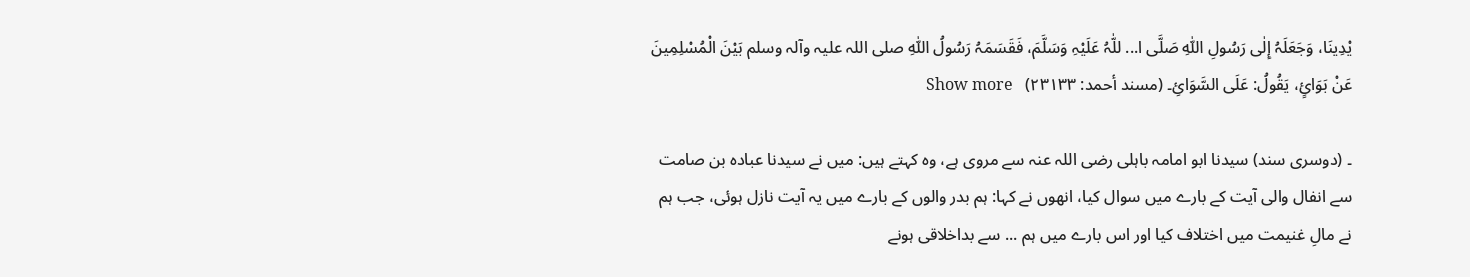یْدِینَا، وَجَعَلَہُ إِلٰی رَسُولِ اللّٰہِ صَلَّی ا... للّٰہُ عَلَیْہِ وَسَلَّمَ، فَقَسَمَہُ رَسُولُ اللّٰہِ ‌صلی ‌اللہ ‌علیہ ‌وآلہ ‌وسلم بَیْنَ الْمُسْلِمِینَ عَنْ بَوَائٍ، یَقُولُ: عَلَی السَّوَائِ۔ (مسند أحمد: ۲۳۱۳۳)   Show more

۔ (دوسری سند) سیدنا ابو امامہ باہلی ‌رضی ‌اللہ ‌عنہ سے مروی ہے، وہ کہتے ہیں: میں نے سیدنا عبادہ بن صامت سے انفال والی آیت کے بارے میں سوال کیا، انھوں نے کہا: ہم بدر والوں کے بارے میں یہ آیت نازل ہوئی، جب ہم نے مالِ غنیمت میں اختلاف کیا اور اس بارے میں ہم ... سے بداخلاقی ہونے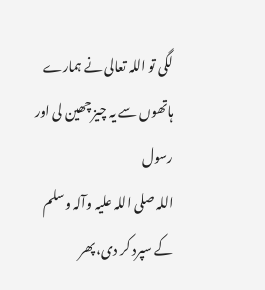لگی تو اللہ تعالی نے ہمارے ہاتھوں سے یہ چیز چھین لی اور رسول اللہ ‌صلی ‌اللہ ‌علیہ ‌وآلہ ‌وسلم کے سپرد کر دی، پھر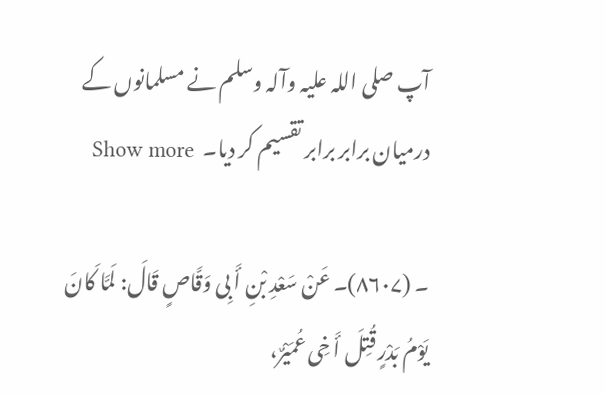آپ ‌صلی ‌اللہ ‌علیہ ‌وآلہ ‌وسلم نے مسلمانوں کے درمیان برابر برابر تقسیم کر دیا۔  Show more

۔ (۸۶۰۷)۔ عَنْ سَعْدِ بْنِ أَ بِی وَقَّاصٍ قَالَ: لَمَّا کَانَ یَوْمُ بَدْرٍ قُتِلَ أَ خِی عُمَیْرٌ،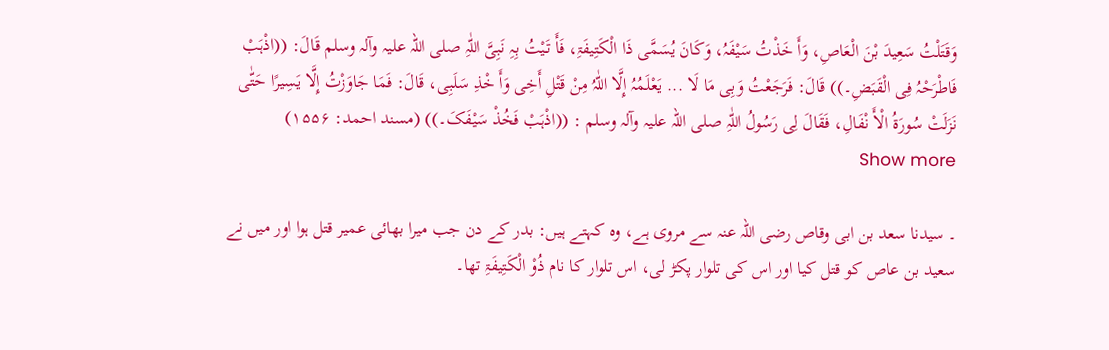وَقَتَلْتُ سَعِیدَ بْنَ الْعَاصِ، وَأَ خَذْتُ سَیْفَہُ، وَکَانَ یُسَمَّی ذَا الْکَتِیفَۃِ، فَأَ تَیْتُ بِہِ نَبِیَّ اللّٰہِ ‌صلی ‌اللہ ‌علیہ ‌وآلہ ‌وسلم قَالَ: ((اذْہَبْ فَاطْرَحْہُ فِی الْقَبَضِ۔)) قَالَ: فَرَجَعْتُ وَبِی مَا لَا ... یَعْلَمُہُ إِلَّا اللّٰہُ مِنْ قَتْلِ أَخِی وَأَ خْذِ سَلَبِی، قَالَ: فَمَا جَاوَزْتُ إِلَّا یَسِیرًا حَتّٰی نَزَلَتْ سُورَۃُ الْأَ نْفَالِ، فَقَالَ لِی رَسُولُ اللّٰہِ ‌صلی ‌اللہ ‌علیہ ‌وآلہ ‌وسلم : ((اذْہَبْ فَخُذْ سَیْفَکَ۔)) (مسند احمد: ۱۵۵۶)   Show more

۔ سیدنا سعد بن ابی وقاص ‌رضی ‌اللہ ‌عنہ سے مروی ہے، وہ کہتے ہیں: بدر کے دن جب میرا بھائی عمیر قتل ہوا اور میں نے سعید بن عاص کو قتل کیا اور اس کی تلوار پکڑ لی، اس تلوار کا نام ذُوْ الْکَتِیفَۃِ تھا۔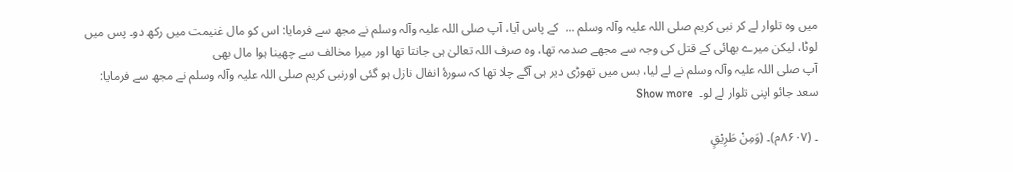میں وہ تلوار لے کر نبی کریم ‌صلی ‌اللہ ‌علیہ ‌وآلہ ‌وسلم ...  کے پاس آیا، آپ ‌صلی ‌اللہ ‌علیہ ‌وآلہ ‌وسلم نے مجھ سے فرمایا: اس کو مال غنیمت میں رکھ دو۔ پس میں لوٹا، لیکن میرے بھائی کے قتل کی وجہ سے مجھے صدمہ تھا، وہ صرف اللہ تعالیٰ ہی جانتا تھا اور میرا مخالف سے چھینا ہوا مال بھی آپ ‌صلی ‌اللہ ‌علیہ ‌وآلہ ‌وسلم نے لے لیا، بس میں تھوڑی دیر ہی آگے چلا تھا کہ سورۂ انفال نازل ہو گئی اورنبی کریم ‌صلی ‌اللہ ‌علیہ ‌وآلہ ‌وسلم نے مجھ سے فرمایا: سعد جائو اپنی تلوار لے لو۔  Show more

۔ (۸۶۰۷م)۔ (وَمِنْ طَرِیْقٍ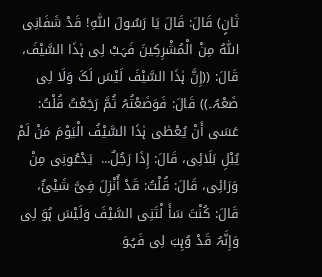ثَانٍ) قَالَ: قَالَ یَا رَسُولَ اللّٰہِ! قَدْ شَفَانِی اللّٰہُ مِنْ الْمُشْرِکِینَ فَہَبْ لِی ہٰذَا السَّیْفَ، قَالَ: ((إِنَّ ہٰذَا السَّیْفَ لَیْسَ لَکَ وَلَا لِی ضَعْہُ۔)) قَالَ: فَوَضَعْتُہُ ثُمَّ رَجَعْتُ قُلْتُ: عَسَی أَنْ یُعْطٰی ہٰذَا السَّیْفُ الْیَوْمَ مَنْ لَمْ یُبْلِ بَلَائِی، قَالَ: إِذَا رَجُلٌ...  یَدْعُونِی مِنْ وَرَائِی، قَالَ: قُلْتُ: قَدْ أُنْزِلَ فِیَّ شَیْئٌ، قَالَ: کُنْتَ سَأَ لْتَنِی السَّیْفَ وَلَیْسَ ہُوَ لِی وَإِنَّہُ قَدْ وُہِبَ لِی فَہُوَ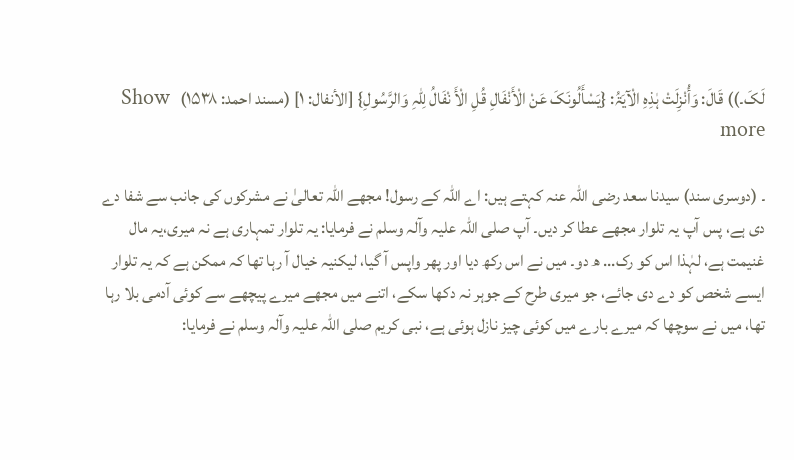لَکَ۔)) قَالَ: وَأُنْزِلَتْ ہٰذِہِ الْآیَۃُ: {یَسْأَلُونَکَ عَنْ الْأَنْفَالِ قُلِ الْأَ نْفَالُ لِلّٰہِ وَالرَّسُولِ} [الأنفال: ۱] (مسند احمد: ۱۵۳۸)   Show more

۔ (دوسری سند) سیدنا سعد ‌رضی ‌اللہ ‌عنہ کہتے ہیں: اے اللہ کے رسول! مجھے اللہ تعالیٰ نے مشرکوں کی جانب سے شفا دے دی ہے، پس آپ یہ تلوار مجھے عطا کر دیں۔ آپ ‌صلی ‌اللہ ‌علیہ ‌وآلہ ‌وسلم نے فرمایا: یہ تلوار تمہاری ہے نہ میری،یہ مال غنیمت ہے، لہٰذا اس کو رک... ھ دو۔ میں نے اس رکھ دیا اور پھر واپس آ گیا، لیکنیہ خیال آ رہا تھا کہ ممکن ہے کہ یہ تلوار ایسے شخص کو دے دی جائے، جو میری طرح کے جوہر نہ دکھا سکے، اتنے میں مجھے میرے پیچھے سے کوئی آدمی بلا رہا تھا، میں نے سوچھا کہ میرے بارے میں کوئی چیز نازل ہوئی ہے، نبی کریم ‌صلی ‌اللہ ‌علیہ ‌وآلہ ‌وسلم نے فرمایا: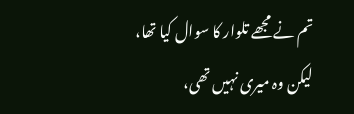تم نے مجھے تلوار کا سوال کیا تھا، لیکن وہ میری نہیں تھی،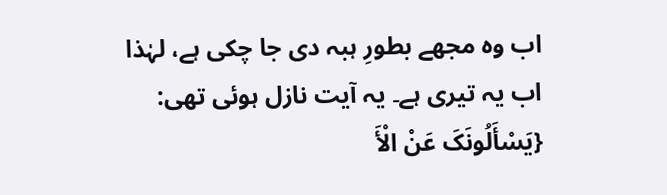اب وہ مجھے بطورِ ہبہ دی جا چکی ہے، لہٰذا اب یہ تیری ہے۔ یہ آیت نازل ہوئی تھی: {یَسْأَلُونَکَ عَنْ الْأَ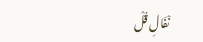نْفَالِ قُلْ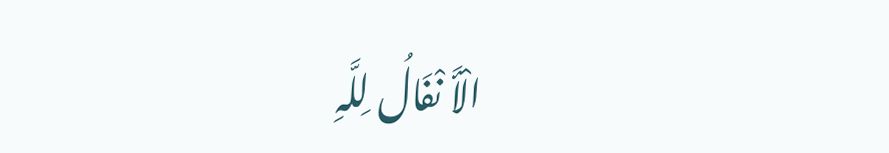الْأَ نْفَالُ لِلَّہِ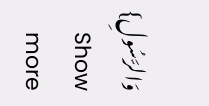وَالرَّسُولِ}  Show more